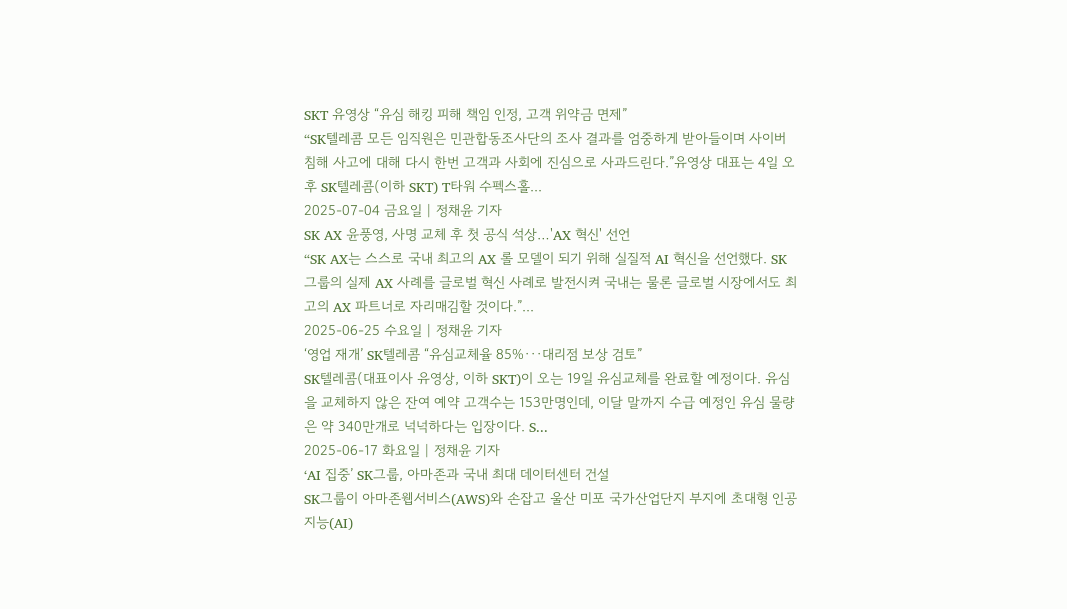SKT 유영상 “유심 해킹 피해 책임 인정, 고객 위약금 면제”
“SK텔레콤 모든 임직원은 민관합동조사단의 조사 결과를 엄중하게 받아들이며 사이버 침해 사고에 대해 다시 한번 고객과 사회에 진심으로 사과드린다.”유영상 대표는 4일 오후 SK텔레콤(이하 SKT) T타워 수펙스홀...
2025-07-04 금요일 | 정채윤 기자
SK AX 윤풍영, 사명 교체 후 첫 공식 석상…'AX 혁신' 선언
“SK AX는 스스로 국내 최고의 AX 롤 모델이 되기 위해 실질적 AI 혁신을 선언했다. SK그룹의 실제 AX 사례를 글로벌 혁신 사례로 발전시켜 국내는 물론 글로벌 시장에서도 최고의 AX 파트너로 자리매김할 것이다.”...
2025-06-25 수요일 | 정채윤 기자
‘영업 재개’ SK텔레콤 “유심교체율 85%···대리점 보상 검토”
SK텔레콤(대표이사 유영상, 이하 SKT)이 오는 19일 유심교체를 완료할 예정이다. 유심을 교체하지 않은 잔여 예약 고객수는 153만명인데, 이달 말까지 수급 예정인 유심 물량은 약 340만개로 넉넉하다는 입장이다. S...
2025-06-17 화요일 | 정채윤 기자
‘AI 집중’ SK그룹, 아마존과 국내 최대 데이터센터 건설
SK그룹이 아마존웹서비스(AWS)와 손잡고 울산 미포 국가산업단지 부지에 초대형 인공지능(AI)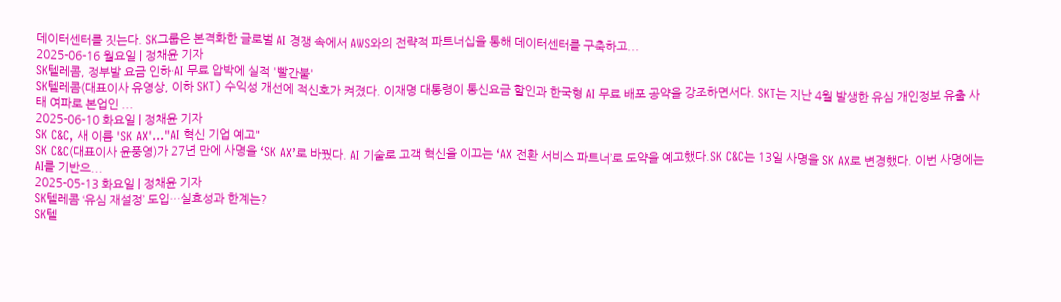데이터센터를 짓는다. SK그룹은 본격화한 글로벌 AI 경쟁 속에서 AWS와의 전략적 파트너십을 통해 데이터센터를 구축하고...
2025-06-16 월요일 | 정채윤 기자
SK텔레콤, 정부발 요금 인하·AI 무료 압박에 실적 '빨간불'
SK텔레콤(대표이사 유영상, 이하 SKT) 수익성 개선에 적신호가 켜졌다. 이재명 대통령이 통신요금 할인과 한국형 AI 무료 배포 공약을 강조하면서다. SKT는 지난 4월 발생한 유심 개인정보 유출 사태 여파로 본업인 ...
2025-06-10 화요일 | 정채윤 기자
SK C&C, 새 이름 'SK AX'…"AI 혁신 기업 예고"
SK C&C(대표이사 윤풍영)가 27년 만에 사명을 ‘SK AX’로 바꿨다. AI 기술로 고객 혁신을 이끄는 ‘AX 전환 서비스 파트너’로 도약을 예고했다.SK C&C는 13일 사명을 SK AX로 변경했다. 이번 사명에는 AI를 기반으...
2025-05-13 화요일 | 정채윤 기자
SK텔레콤 ‘유심 재설정’ 도입…실효성과 한계는?
SK텔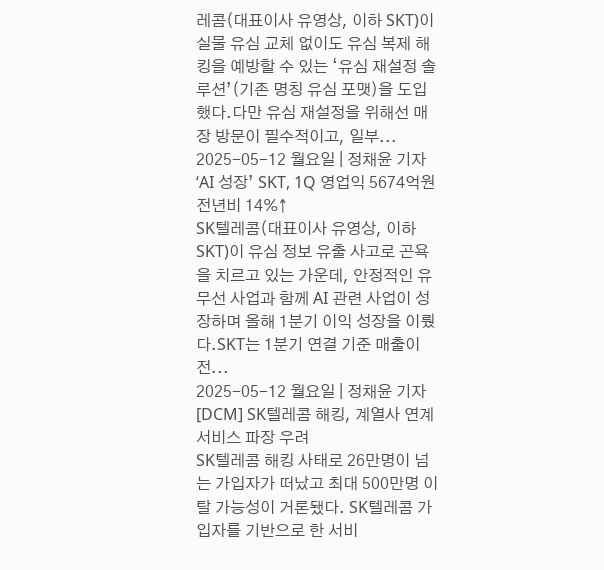레콤(대표이사 유영상, 이하 SKT)이 실물 유심 교체 없이도 유심 복제 해킹을 예방할 수 있는 ‘유심 재설정 솔루션’(기존 명칭 유심 포맷)을 도입했다.다만 유심 재설정을 위해선 매장 방문이 필수적이고, 일부...
2025-05-12 월요일 | 정채윤 기자
‘AI 성장’ SKT, 1Q 영업익 5674억원 전년비 14%↑
SK텔레콤(대표이사 유영상, 이하 SKT)이 유심 정보 유출 사고로 곤욕을 치르고 있는 가운데, 안정적인 유무선 사업과 함께 AI 관련 사업이 성장하며 올해 1분기 이익 성장을 이뤘다.SKT는 1분기 연결 기준 매출이 전...
2025-05-12 월요일 | 정채윤 기자
[DCM] SK텔레콤 해킹, 계열사 연계 서비스 파장 우려
SK텔레콤 해킹 사태로 26만명이 넘는 가입자가 떠났고 최대 500만명 이탈 가능성이 거론됐다. SK텔레콤 가입자를 기반으로 한 서비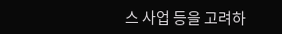스 사업 등을 고려하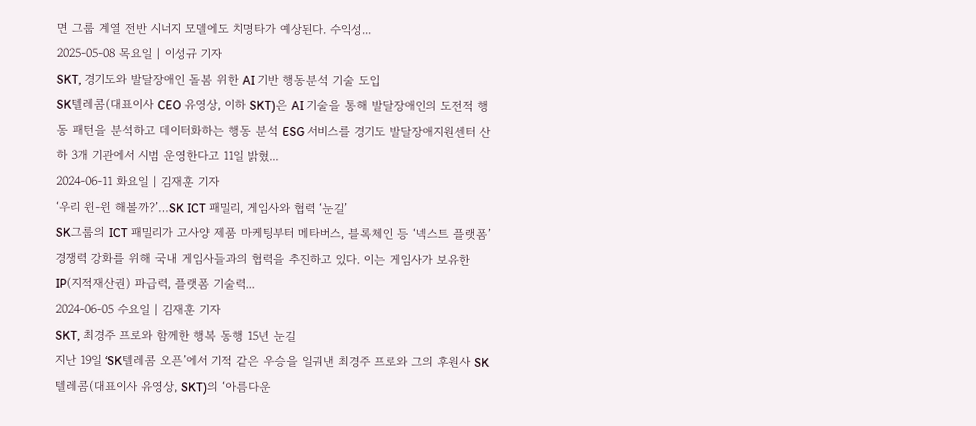면 그룹 계열 전반 시너지 모델에도 치명타가 예상된다. 수익성...
2025-05-08 목요일 | 이성규 기자
SKT, 경기도와 발달장애인 돌봄 위한 AI 기반 행동분석 기술 도입
SK텔레콤(대표이사 CEO 유영상, 이하 SKT)은 AI 기술을 통해 발달장애인의 도전적 행동 패턴을 분석하고 데이터화하는 행동 분석 ESG 서비스를 경기도 발달장애지원센터 산하 3개 기관에서 시범 운영한다고 11일 밝혔...
2024-06-11 화요일 | 김재훈 기자
‘우리 윈-윈 해볼까?’…SK ICT 패밀리, 게임사와 협력 ‘눈길’
SK그룹의 ICT 패밀리가 고사양 제품 마케팅부터 메타버스, 블록체인 등 ‘넥스트 플랫폼’ 경쟁력 강화를 위해 국내 게임사들과의 협력을 추진하고 있다. 이는 게임사가 보유한 IP(지적재산권) 파급력, 플랫폼 기술력...
2024-06-05 수요일 | 김재훈 기자
SKT, 최경주 프로와 함께한 행복 동행 15년 눈길
지난 19일 ‘SK텔레콤 오픈’에서 기적 같은 우승을 일궈낸 최경주 프로와 그의 후원사 SK텔레콤(대표이사 유영상, SKT)의 ‘아름다운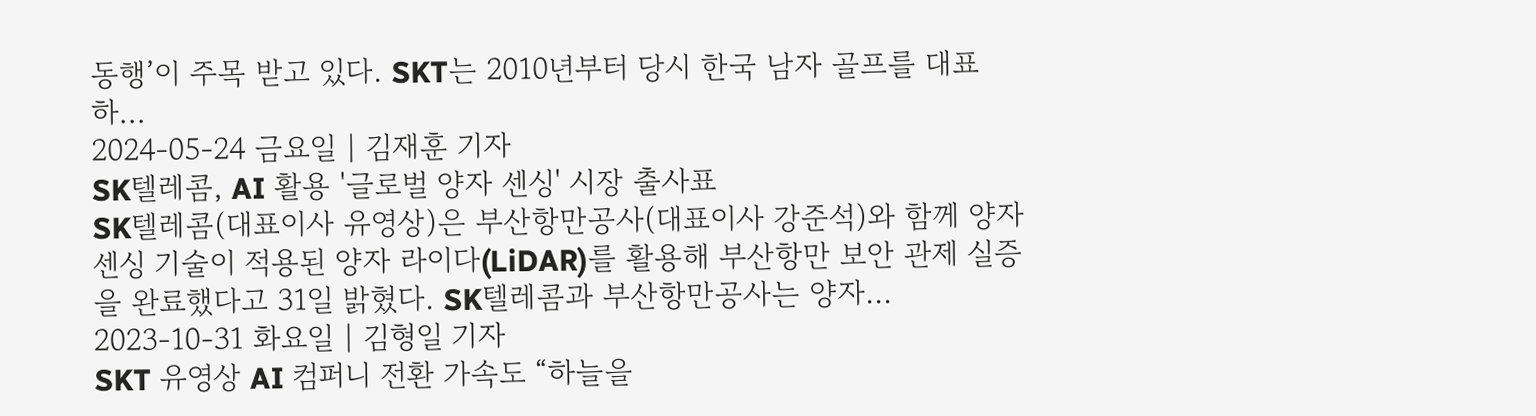동행’이 주목 받고 있다. SKT는 2010년부터 당시 한국 남자 골프를 대표하...
2024-05-24 금요일 | 김재훈 기자
SK텔레콤, AI 활용 '글로벌 양자 센싱' 시장 출사표
SK텔레콤(대표이사 유영상)은 부산항만공사(대표이사 강준석)와 함께 양자 센싱 기술이 적용된 양자 라이다(LiDAR)를 활용해 부산항만 보안 관제 실증을 완료했다고 31일 밝혔다. SK텔레콤과 부산항만공사는 양자...
2023-10-31 화요일 | 김형일 기자
SKT 유영상 AI 컴퍼니 전환 가속도 “하늘을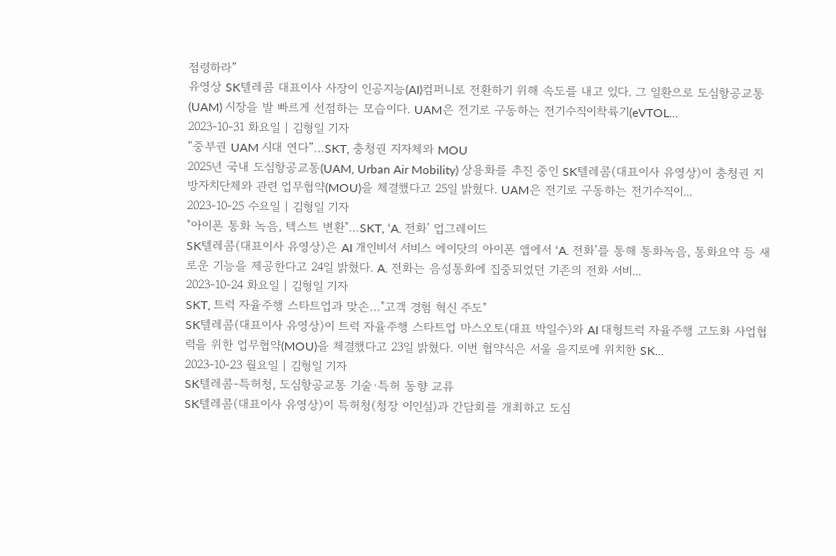점령하라”
유영상 SK텔레콤 대표이사 사장이 인공지능(AI)컴퍼니로 전환하기 위해 속도를 내고 있다. 그 일환으로 도심항공교통(UAM) 시장을 발 빠르게 선점하는 모습이다. UAM은 전기로 구동하는 전기수직이착륙기(eVTOL...
2023-10-31 화요일 | 김형일 기자
“중부권 UAM 시대 연다”…SKT, 충청권 지자체와 MOU
2025년 국내 도심항공교통(UAM, Urban Air Mobility) 상용화를 추진 중인 SK텔레콤(대표이사 유영상)이 충청권 지방자치단체와 관련 업무협약(MOU)을 체결했다고 25일 밝혔다. UAM은 전기로 구동하는 전기수직이...
2023-10-25 수요일 | 김형일 기자
"아이폰 통화 녹음, 텍스트 변환"…SKT, ‘A. 전화’ 업그레이드
SK텔레콤(대표이사 유영상)은 AI 개인비서 서비스 에이닷의 아이폰 앱에서 ‘A. 전화’를 통해 통화녹음, 통화요약 등 새로운 기능을 제공한다고 24일 밝혔다. A. 전화는 음성통화에 집중되었던 기존의 전화 서비...
2023-10-24 화요일 | 김형일 기자
SKT, 트럭 자율주행 스타트업과 맞손…"고객 경험 혁신 주도"
SK텔레콤(대표이사 유영상)이 트럭 자율주행 스타트업 마스오토(대표 박일수)와 AI 대형트럭 자율주행 고도화 사업협력을 위한 업무협약(MOU)을 체결했다고 23일 밝혔다. 이번 협약식은 서울 을지로에 위치한 SK...
2023-10-23 월요일 | 김형일 기자
SK텔레콤-특허청, 도심항공교통 기술·특허 동향 교류
SK텔레콤(대표이사 유영상)이 특허청(청장 이인실)과 간담회를 개최하고 도심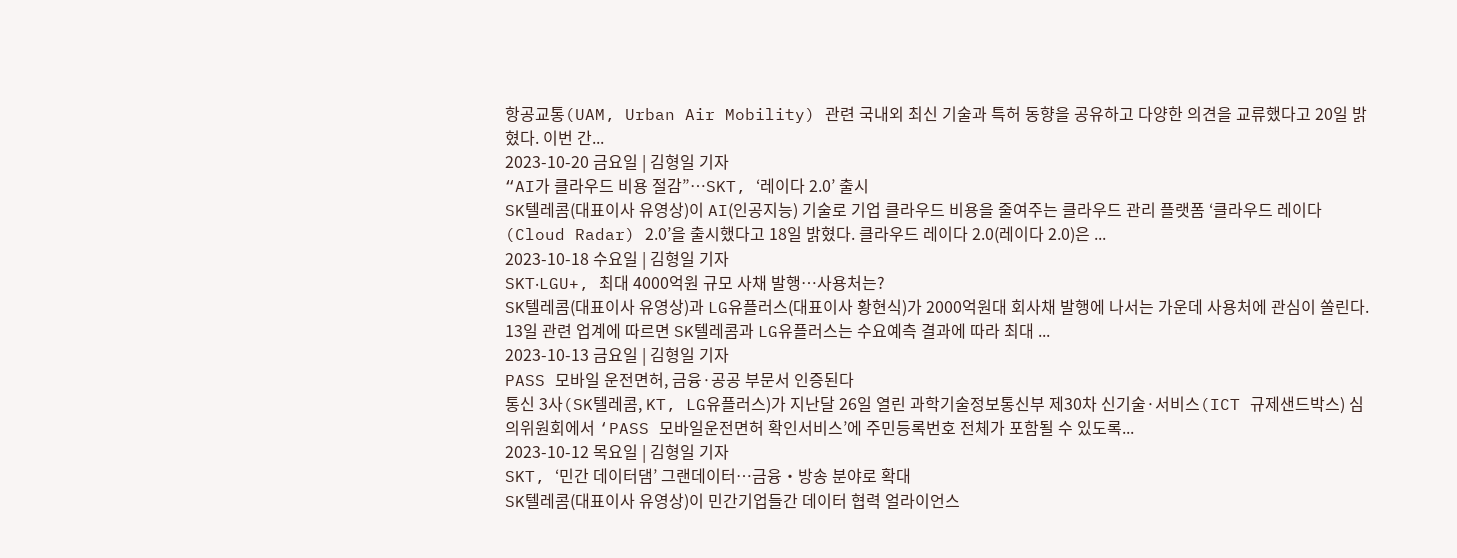항공교통(UAM, Urban Air Mobility) 관련 국내외 최신 기술과 특허 동향을 공유하고 다양한 의견을 교류했다고 20일 밝혔다. 이번 간...
2023-10-20 금요일 | 김형일 기자
“AI가 클라우드 비용 절감”…SKT, ‘레이다 2.0’ 출시
SK텔레콤(대표이사 유영상)이 AI(인공지능) 기술로 기업 클라우드 비용을 줄여주는 클라우드 관리 플랫폼 ‘클라우드 레이다(Cloud Radar) 2.0’을 출시했다고 18일 밝혔다. 클라우드 레이다 2.0(레이다 2.0)은 ...
2023-10-18 수요일 | 김형일 기자
SKT‧LGU+, 최대 4000억원 규모 사채 발행…사용처는?
SK텔레콤(대표이사 유영상)과 LG유플러스(대표이사 황현식)가 2000억원대 회사채 발행에 나서는 가운데 사용처에 관심이 쏠린다. 13일 관련 업계에 따르면 SK텔레콤과 LG유플러스는 수요예측 결과에 따라 최대 ...
2023-10-13 금요일 | 김형일 기자
PASS 모바일 운전면허, 금융·공공 부문서 인증된다
통신 3사(SK텔레콤, KT, LG유플러스)가 지난달 26일 열린 과학기술정보통신부 제30차 신기술·서비스(ICT 규제샌드박스) 심의위원회에서 ‘PASS 모바일운전면허 확인서비스’에 주민등록번호 전체가 포함될 수 있도록...
2023-10-12 목요일 | 김형일 기자
SKT, ‘민간 데이터댐’ 그랜데이터…금융‧방송 분야로 확대
SK텔레콤(대표이사 유영상)이 민간기업들간 데이터 협력 얼라이언스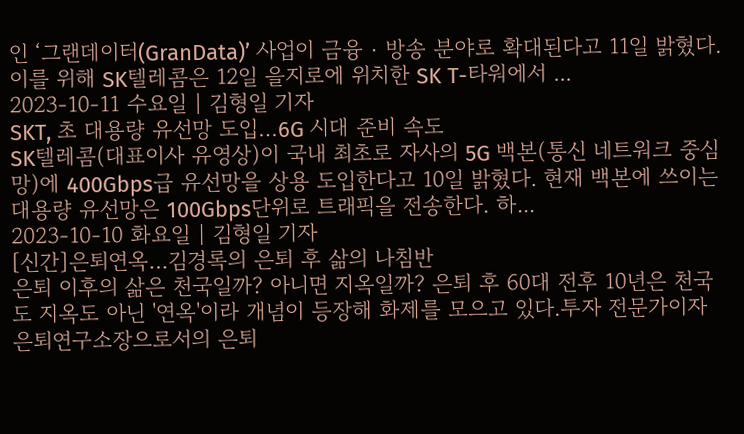인 ‘그랜데이터(GranData)’ 사업이 금융‧방송 분야로 확대된다고 11일 밝혔다. 이를 위해 SK텔레콤은 12일 을지로에 위치한 SK T-타워에서 ...
2023-10-11 수요일 | 김형일 기자
SKT, 초 대용량 유선망 도입…6G 시대 준비 속도
SK텔레콤(대표이사 유영상)이 국내 최초로 자사의 5G 백본(통신 네트워크 중심망)에 400Gbps급 유선망을 상용 도입한다고 10일 밝혔다. 현재 백본에 쓰이는 대용량 유선망은 100Gbps단위로 트래픽을 전송한다. 하...
2023-10-10 화요일 | 김형일 기자
[신간]은퇴연옥…김경록의 은퇴 후 삶의 나침반
은퇴 이후의 삶은 천국일까? 아니면 지옥일까? 은퇴 후 60대 전후 10년은 천국도 지옥도 아닌 '연옥'이라 개념이 등장해 화제를 모으고 있다.투자 전문가이자 은퇴연구소장으로서의 은퇴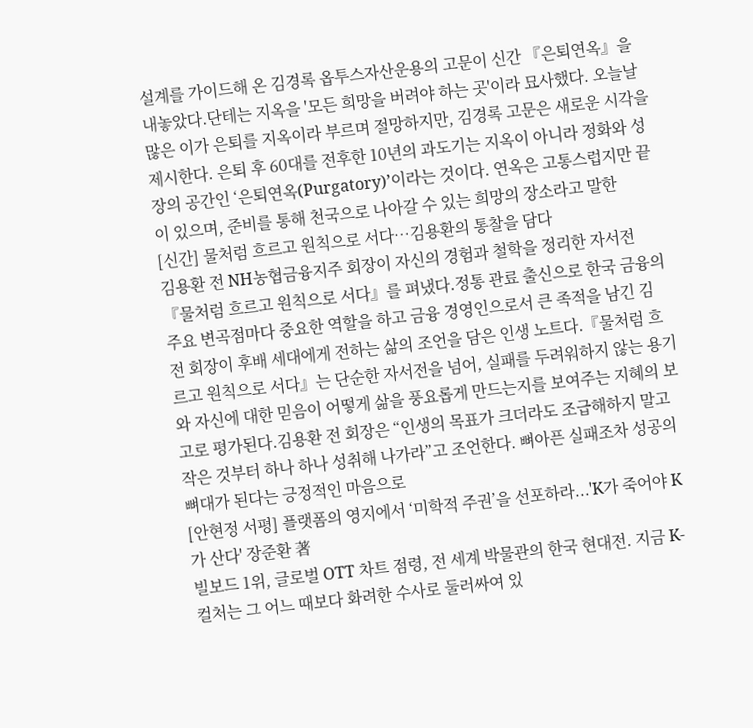설계를 가이드해 온 김경록 옵투스자산운용의 고문이 신간 『은퇴연옥』을 내놓았다.단테는 지옥을 '모든 희망을 버려야 하는 곳'이라 묘사했다. 오늘날 많은 이가 은퇴를 지옥이라 부르며 절망하지만, 김경록 고문은 새로운 시각을 제시한다. 은퇴 후 60대를 전후한 10년의 과도기는 지옥이 아니라 정화와 성장의 공간인 ‘은퇴연옥(Purgatory)’이라는 것이다. 연옥은 고통스럽지만 끝이 있으며, 준비를 통해 천국으로 나아갈 수 있는 희망의 장소라고 말한
[신간] 물처럼 흐르고 원칙으로 서다…김용환의 통찰을 담다
김용환 전 NH농협금융지주 회장이 자신의 경험과 철학을 정리한 자서전 『물처럼 흐르고 원칙으로 서다』를 펴냈다.정통 관료 출신으로 한국 금융의 주요 변곡점마다 중요한 역할을 하고 금융 경영인으로서 큰 족적을 남긴 김 전 회장이 후배 세대에게 전하는 삶의 조언을 담은 인생 노트다.『물처럼 흐르고 원칙으로 서다』는 단순한 자서전을 넘어, 실패를 두려워하지 않는 용기와 자신에 대한 믿음이 어떻게 삶을 풍요롭게 만드는지를 보여주는 지혜의 보고로 평가된다.김용환 전 회장은 “인생의 목표가 크더라도 조급해하지 말고 작은 것부터 하나 하나 성취해 나가라”고 조언한다. 뼈아픈 실패조차 성공의 뼈대가 된다는 긍정적인 마음으로
[안현정 서평] 플랫폼의 영지에서 ‘미학적 주권’을 선포하라...'K가 죽어야 K가 산다' 장준환 著
빌보드 1위, 글로벌 OTT 차트 점령, 전 세계 박물관의 한국 현대전. 지금 K-컬처는 그 어느 때보다 화려한 수사로 둘러싸여 있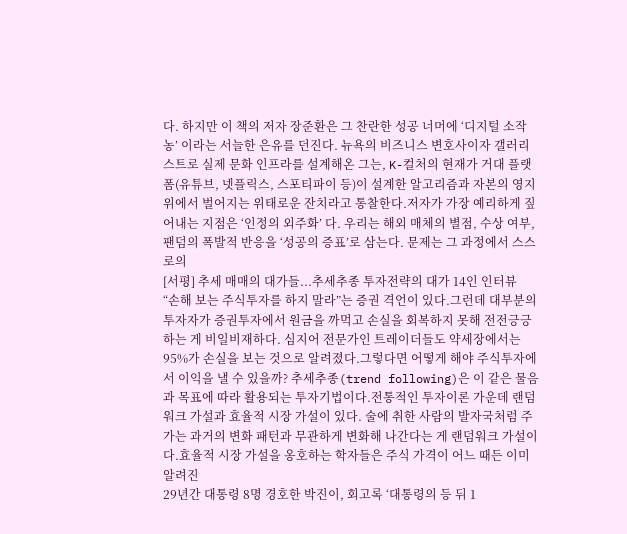다. 하지만 이 책의 저자 장준환은 그 찬란한 성공 너머에 ‘디지털 소작농’ 이라는 서늘한 은유를 던진다. 뉴욕의 비즈니스 변호사이자 갤러리스트로 실제 문화 인프라를 설계해온 그는, K-컬처의 현재가 거대 플랫폼(유튜브, 넷플릭스, 스포티파이 등)이 설계한 알고리즘과 자본의 영지 위에서 벌어지는 위태로운 잔치라고 통찰한다.저자가 가장 예리하게 짚어내는 지점은 ‘인정의 외주화’ 다. 우리는 해외 매체의 별점, 수상 여부, 팬덤의 폭발적 반응을 ‘성공의 증표’로 삼는다. 문제는 그 과정에서 스스로의
[서평] 추세 매매의 대가들...추세추종 투자전략의 대가 14인 인터뷰
“손해 보는 주식투자를 하지 말라”는 증권 격언이 있다.그런데 대부분의 투자자가 증권투자에서 원금을 까먹고 손실을 회복하지 못해 전전긍긍하는 게 비일비재하다. 심지어 전문가인 트레이더들도 약세장에서는 95%가 손실을 보는 것으로 알려졌다.그렇다면 어떻게 해야 주식투자에서 이익을 낼 수 있을까? 추세추종(trend following)은 이 같은 물음과 목표에 따라 활용되는 투자기법이다.전통적인 투자이론 가운데 랜덤워크 가설과 효율적 시장 가설이 있다. 술에 취한 사람의 발자국처럼 주가는 과거의 변화 패턴과 무관하게 변화해 나간다는 게 랜덤워크 가설이다.효율적 시장 가설을 옹호하는 학자들은 주식 가격이 어느 때든 이미 알려진
29년간 대통령 8명 경호한 박진이, 회고록 ‘대통령의 등 뒤 1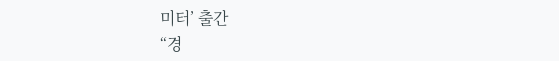미터’ 출간
“경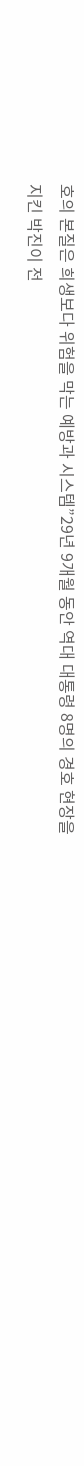호의 본질은 희생보다 위험을 막는 예방과 시스템”29년 9개월 동안 역대 대통령 8명의 경호 현장을 지킨 박진이 전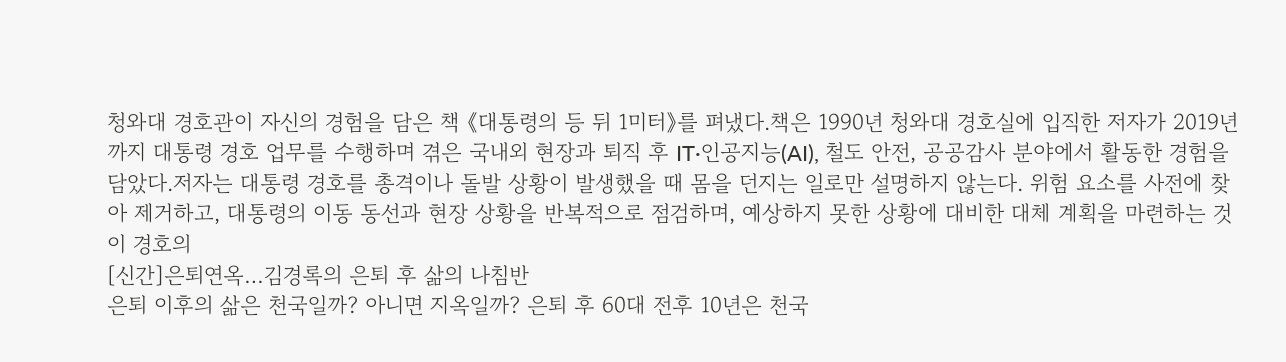청와대 경호관이 자신의 경험을 담은 책 《대통령의 등 뒤 1미터》를 펴냈다.책은 1990년 청와대 경호실에 입직한 저자가 2019년까지 대통령 경호 업무를 수행하며 겪은 국내외 현장과 퇴직 후 IT·인공지능(AI), 철도 안전, 공공감사 분야에서 활동한 경험을 담았다.저자는 대통령 경호를 총격이나 돌발 상황이 발생했을 때 몸을 던지는 일로만 설명하지 않는다. 위험 요소를 사전에 찾아 제거하고, 대통령의 이동 동선과 현장 상황을 반복적으로 점검하며, 예상하지 못한 상황에 대비한 대체 계획을 마련하는 것이 경호의
[신간]은퇴연옥…김경록의 은퇴 후 삶의 나침반
은퇴 이후의 삶은 천국일까? 아니면 지옥일까? 은퇴 후 60대 전후 10년은 천국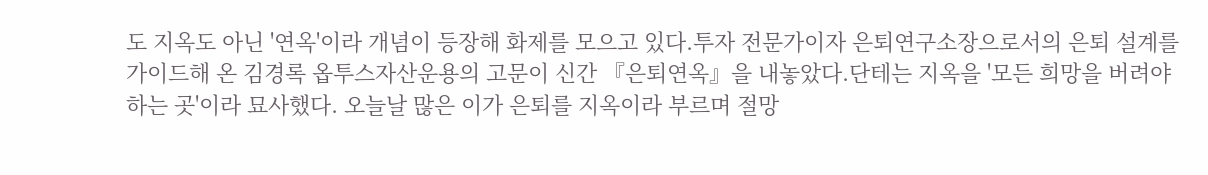도 지옥도 아닌 '연옥'이라 개념이 등장해 화제를 모으고 있다.투자 전문가이자 은퇴연구소장으로서의 은퇴 설계를 가이드해 온 김경록 옵투스자산운용의 고문이 신간 『은퇴연옥』을 내놓았다.단테는 지옥을 '모든 희망을 버려야 하는 곳'이라 묘사했다. 오늘날 많은 이가 은퇴를 지옥이라 부르며 절망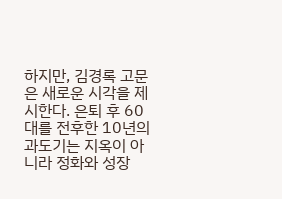하지만, 김경록 고문은 새로운 시각을 제시한다. 은퇴 후 60대를 전후한 10년의 과도기는 지옥이 아니라 정화와 성장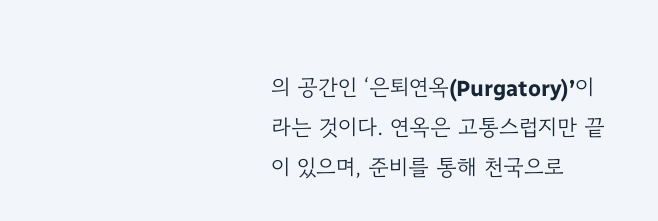의 공간인 ‘은퇴연옥(Purgatory)’이라는 것이다. 연옥은 고통스럽지만 끝이 있으며, 준비를 통해 천국으로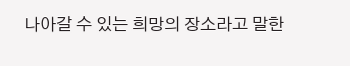나아갈 수 있는 희망의 장소라고 말한